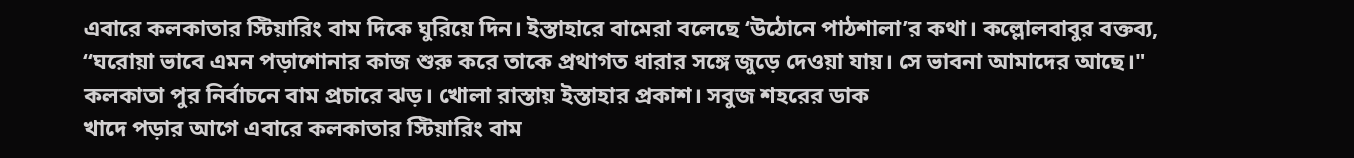এবারে কলকাতার স্টিয়ারিং বাম দিকে ঘুরিয়ে দিন। ইস্তাহারে বামেরা বলেছে ‘উঠোনে পাঠশালা’র কথা। কল্লোলবাবুর বক্তব্য, ‘‘ঘরোয়া ভাবে এমন পড়াশোনার কাজ শুরু করে তাকে প্রথাগত ধারার সঙ্গে জুড়ে দেওয়া যায়। সে ভাবনা আমাদের আছে।"
কলকাতা পুর নির্বাচনে বাম প্রচারে ঝড়। খোলা রাস্তায় ইস্তাহার প্রকাশ। সবুজ শহরের ডাক
খাদে পড়ার আগে এবারে কলকাতার স্টিয়ারিং বাম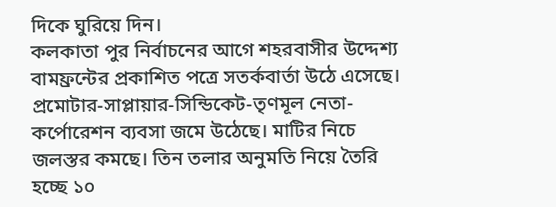দিকে ঘুরিয়ে দিন।
কলকাতা পুর নির্বাচনের আগে শহরবাসীর উদ্দেশ্য বামফ্রন্টের প্রকাশিত পত্রে সতর্কবার্তা উঠে এসেছে। প্রমোটার-সাপ্লায়ার-সিন্ডিকেট-তৃণমূল নেতা-কর্পোরেশন ব্যবসা জমে উঠেছে। মাটির নিচে জলস্তর কমছে। তিন তলার অনুমতি নিয়ে তৈরি হচ্ছে ১০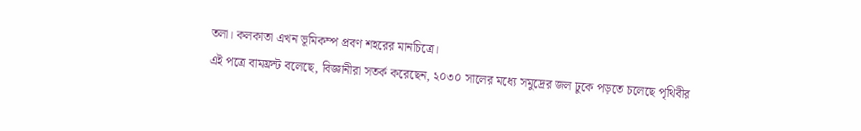তলা। কলকাতা এখন ভূমিকম্প প্রবণ শহরের মানচিত্রে।
এই পত্রে বামফ্রন্ট বলেছে, বিজ্ঞানীরা সতর্ক করেছেন, ২০৩০ সালের মধ্যে সমুদ্রের জল ঢুকে পড়তে চলেছে পৃথিবীর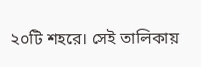২০টি শহরে। সেই তালিকায়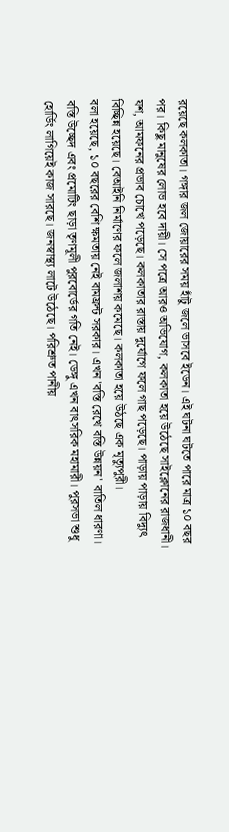রয়েছে কলকাতা। গঙ্গার জল জোয়ারের সময় হাঁটু জলে ভাসবে ইডেন। এই ঘটনা ঘটতে পারে মাত্র ১০ বছর পর। কিছু মানুষের লোভ হবে দায়ী। সে পত্রে আরও অভিযোগ, কলকাতা হয়ে উঠেছে সাইক্লোনের রাজধানী। যশ, আমফনের প্রভাব চোখে পড়েছে। কলকাতার রাস্তায় দুর্যোগে ফলে গাছ পড়েছে। পাড়ায় পাড়ায় বিদ্যুৎ বিচ্ছিন্ন হয়েছে। বেআইনি নির্মাণের ফলে জলাশয় কমেছে। কলকাতা হয়ে উঠছে এক মৃত্যুপুরী।
বলা হয়েছে, ১০ বছরের বেশি ক্ষমতায় নেই বামফ্রন্ট সরকার। এখন 'বস্তি রেখে বস্তি উন্নয়ন' বাতিল ধারণা। বস্তি উচ্ছেদ এবং প্রমোটিং ছাড়া তৃণমূলী পুরবোর্ডের গতি নেই। ডেঙ্গু এখন বাৎসরিক মহামারী। পুরসভা শুধু হোর্ডিং লাগিয়েই কাজ সারছে। জনস্বাস্থ্য লাটে উঠেছে। পরিশ্রুত পানীয়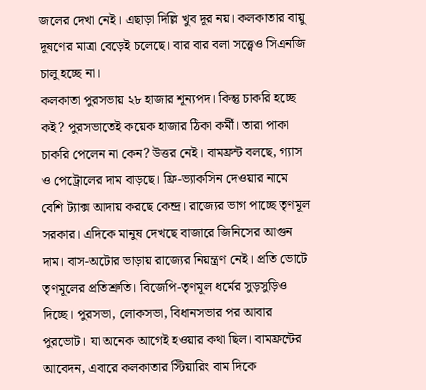জলের দেখা নেই। এছাড়া দিল্লি খুব দূর নয়। কলকাতার বায়ু দূষণের মাত্রা বেড়েই চলেছে। বার বার বলা সত্ত্বেও সিএনজি চালু হচ্ছে না।
কলকাতা পুরসভায় ২৮ হাজার শূন্যপদ। কিন্তু চাকরি হচ্ছে কই? পুরসভাতেই কয়েক হাজার ঠিকা কর্মী। তারা পাকা চাকরি পেলেন না কেন? উত্তর নেই। বামফ্রন্ট বলছে, গ্যাস ও পেট্রোলের দাম বাড়ছে। ফ্রি-ভ্যাকসিন দেওয়ার নামে বেশি ট্যাক্স আদায় করছে কেন্দ্র। রাজ্যের ভাগ পাচ্ছে তৃণমূল সরকার। এদিকে মানুষ দেখছে বাজারে জিনিসের আগুন দাম। বাস-অটোর ভাড়ায় রাজ্যের নিয়ন্ত্রণ নেই। প্রতি ভোটে তৃণমূলের প্রতিশ্রুতি। বিজেপি-তৃণমূল ধর্মের সুড়সুড়িও দিচ্ছে। পুরসভা, লোকসভা, বিধানসভার পর আবার পুরভোট। যা অনেক আগেই হওয়ার কথা ছিল। বামফ্রন্টের আবেদন, এবারে কলকাতার স্টিয়ারিং বাম দিকে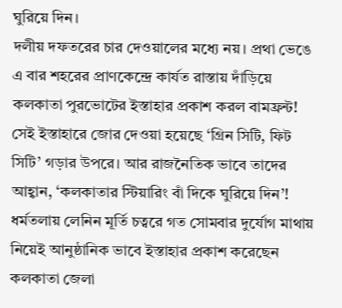ঘুরিয়ে দিন।
দলীয় দফতরের চার দেওয়ালের মধ্যে নয়। প্রথা ভেঙে এ বার শহরের প্রাণকেন্দ্রে কার্যত রাস্তায় দাঁড়িয়ে কলকাতা পুরভোটের ইস্তাহার প্রকাশ করল বামফ্রন্ট! সেই ইস্তাহারে জোর দেওয়া হয়েছে ‘গ্রিন সিটি, ফিট সিটি’ গড়ার উপরে। আর রাজনৈতিক ভাবে তাদের আহ্বান, ‘কলকাতার স্টিয়ারিং বাঁ দিকে ঘুরিয়ে দিন’!
ধর্মতলায় লেনিন মূর্তি চত্বরে গত সোমবার দুর্যোগ মাথায় নিয়েই আনুষ্ঠানিক ভাবে ইস্তাহার প্রকাশ করেছেন কলকাতা জেলা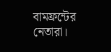বামফ্রন্টের নেতারা।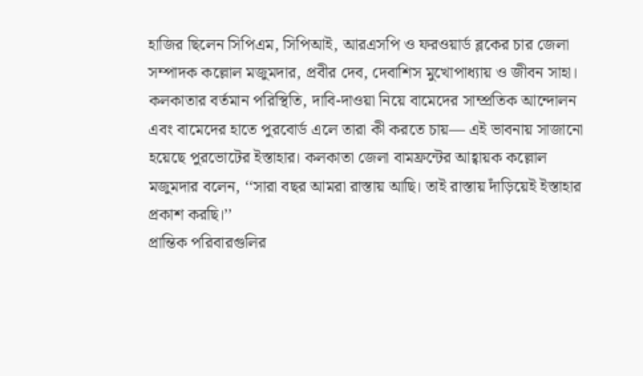হাজির ছিলেন সিপিএম, সিপিআই, আরএসপি ও ফরওয়ার্ড ব্লকের চার জেলা সম্পাদক কল্লোল মজুমদার, প্রবীর দেব, দেবাশিস মুখোপাধ্যায় ও জীবন সাহা। কলকাতার বর্তমান পরিস্থিতি, দাবি-দাওয়া নিয়ে বামেদের সাম্প্রতিক আন্দোলন এবং বামেদের হাতে পুরবোর্ড এলে তারা কী করতে চায়— এই ভাবনায় সাজানো হয়েছে পুরভোটের ইস্তাহার। কলকাতা জেলা বামফ্রন্টের আহ্বায়ক কল্লোল মজুমদার বলেন, ‘‘সারা বছর আমরা রাস্তায় আছি। তাই রাস্তায় দাঁড়িয়েই ইস্তাহার প্রকাশ করছি।’’
প্রান্তিক পরিবারগুলির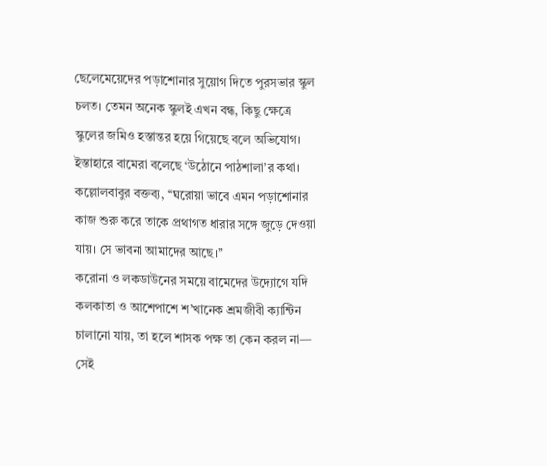ছেলেমেয়েদের পড়াশোনার সুয়োগ দিতে পুরসভার স্কুল চলত। তেমন অনেক স্কুলই এখন বন্ধ, কিছু ক্ষেত্রে স্কুলের জমিও হস্তান্তর হয়ে গিয়েছে বলে অভিযোগ। ইস্তাহারে বামেরা বলেছে ‘উঠোনে পাঠশালা’র কথা। কল্লোলবাবুর বক্তব্য, ‘‘ঘরোয়া ভাবে এমন পড়াশোনার কাজ শুরু করে তাকে প্রথাগত ধারার সঙ্গে জুড়ে দেওয়া যায়। সে ভাবনা আমাদের আছে।’’
করোনা ও লকডাউনের সময়ে বামেদের উদ্যোগে যদি কলকাতা ও আশেপাশে শ’খানেক শ্রমজীবী ক্যান্টিন চালানো যায়, তা হলে শাসক পক্ষ তা কেন করল না— সেই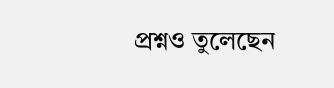প্রশ্নও তুলেছেন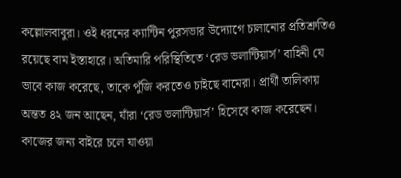কল্লোলবাবুরা। ওই ধরনের ক্যান্টিন পুরসভার উদ্যোগে চালানোর প্রতিশ্রুতিও রয়েছে বাম ইস্তাহারে। অতিমারি পরিস্থিতিতে ‘রেড ভলান্টিয়ার্স’ বাহিনী যে ভাবে কাজ করেছে, তাকে পুঁজি করতেও চাইছে বামেরা। প্রার্থী তালিকায় অন্তত ৪২ জন আছেন, যাঁরা ‘রেড ভলান্টিয়ার্স’ হিসেবে কাজ করেছেন। কাজের জন্য বাইরে চলে যাওয়া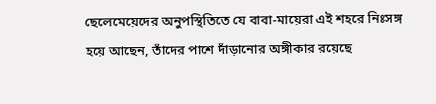ছেলেমেয়েদের অনুপস্থিতিতে যে বাবা-মায়েরা এই শহরে নিঃসঙ্গ হয়ে আছেন, তাঁদের পাশে দাঁড়ানোর অঙ্গীকার রয়েছে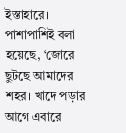ইস্তাহারে। পাশাপাশিই বলা হয়েছে, ‘জোরে ছুটছে আমাদের শহর। খাদে পড়ার আগে এবারে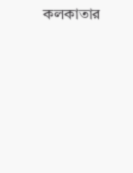কলকাতার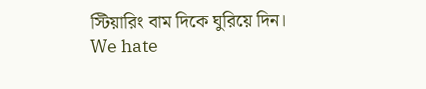স্টিয়ারিং বাম দিকে ঘুরিয়ে দিন।
We hate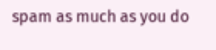spam as much as you do